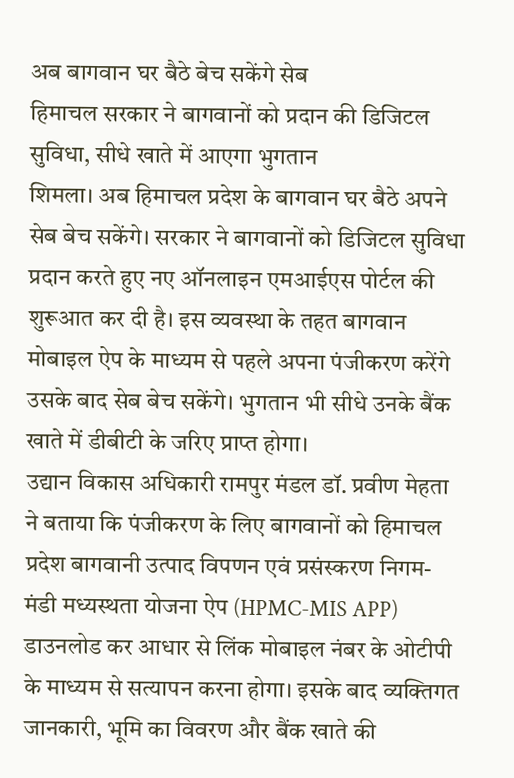अब बागवान घर बैठे बेच सकेंगे सेब
हिमाचल सरकार ने बागवानों को प्रदान की डिजिटल सुविधा, सीधे खाते में आएगा भुगतान
शिमला। अब हिमाचल प्रदेश के बागवान घर बैठे अपने सेब बेच सकेंगे। सरकार ने बागवानों को डिजिटल सुविधा प्रदान करते हुए नए ऑनलाइन एमआईएस पोर्टल की शुरूआत कर दी है। इस व्यवस्था के तहत बागवान मोबाइल ऐप के माध्यम से पहले अपना पंजीकरण करेंगे उसके बाद सेब बेच सकेंगे। भुगतान भी सीधे उनके बैंक खाते में डीबीटी के जरिए प्राप्त होगा।
उद्यान विकास अधिकारी रामपुर मंडल डॉ. प्रवीण मेहता ने बताया कि पंजीकरण के लिए बागवानों को हिमाचल प्रदेश बागवानी उत्पाद विपणन एवं प्रसंस्करण निगम-मंडी मध्यस्थता योजना ऐप (HPMC-MIS APP) डाउनलोड कर आधार से लिंक मोबाइल नंबर के ओटीपी के माध्यम से सत्यापन करना होगा। इसके बाद व्यक्तिगत जानकारी, भूमि का विवरण और बैंक खाते की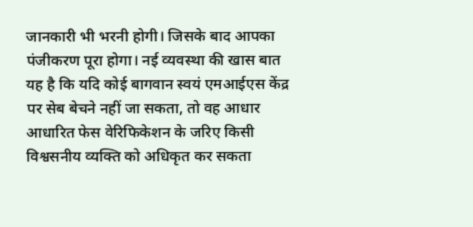जानकारी भी भरनी होगी। जिसके बाद आपका पंजीकरण पूरा होगा। नई व्यवस्था की खास बात यह है कि यदि कोई बागवान स्वयं एमआईएस केंद्र पर सेब बेचने नहीं जा सकता, तो वह आधार आधारित फेस वेरिफिकेशन के जरिए किसी विश्वसनीय व्यक्ति को अधिकृत कर सकता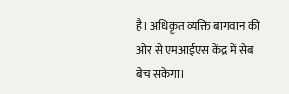है। अधिकृत व्यक्ति बागवान की ओर से एमआईएस केंद्र में सेब बेच सकेगा।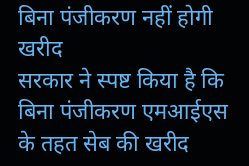बिना पंजीकरण नहीं होगी खरीद
सरकार ने स्पष्ट किया है कि बिना पंजीकरण एमआईएस के तहत सेब की खरीद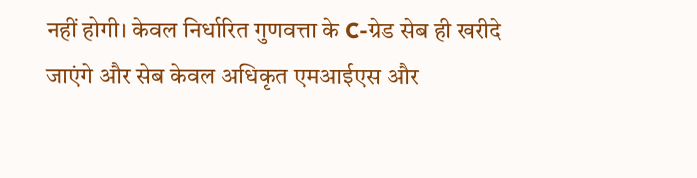नहीं होगी। केवल निर्धारित गुणवत्ता के C-ग्रेड सेब ही खरीदे जाएंगे और सेब केवल अधिकृत एमआईएस और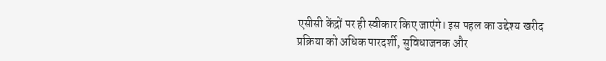एसीसी केंद्रों पर ही स्वीकार किए जाएंगे। इस पहल का उद्देश्य खरीद प्रक्रिया को अधिक पारदर्शी, सुविधाजनक और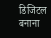डिजिटल बनाना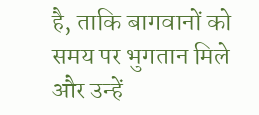है, ताकि बागवानों को समय पर भुगतान मिले और उन्हें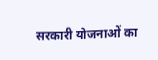सरकारी योजनाओं का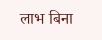लाभ बिना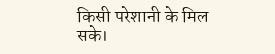किसी परेशानी के मिल सके।